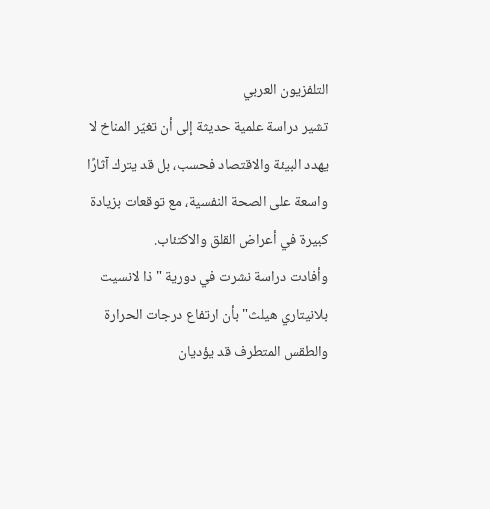التلفزيون العربي
تشير دراسة علمية حديثة إلى أن تغيّر المناخ لا يهدد البيئة والاقتصاد فحسب، بل قد يترك آثارًا واسعة على الصحة النفسية، مع توقعات بزيادة كبيرة في أعراض القلق والاكتئاب.
وأفادت دراسة نشرت في دورية "ذا لانسيت بلانيتاري هيلث" بأن ارتفاع درجات الحرارة والطقس المتطرف قد يؤديان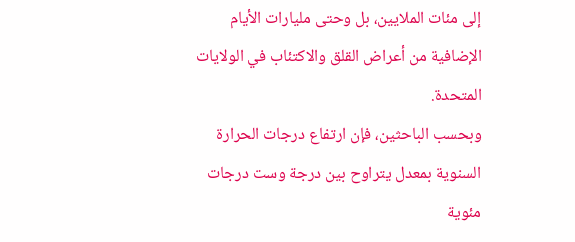إلى مئات الملايين، بل وحتى مليارات الأيام الإضافية من أعراض القلق والاكتئاب في الولايات المتحدة.
وبحسب الباحثين، فإن ارتفاع درجات الحرارة السنوية بمعدل يتراوح بين درجة وست درجات مئوية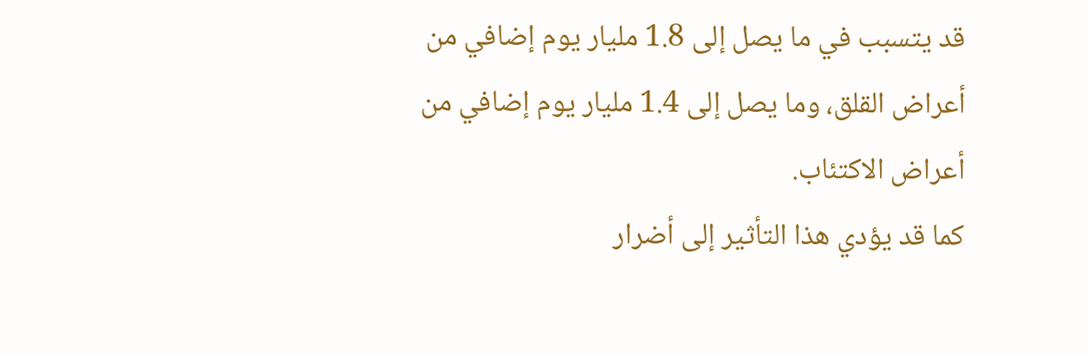قد يتسبب في ما يصل إلى 1.8 مليار يوم إضافي من أعراض القلق، وما يصل إلى 1.4 مليار يوم إضافي من أعراض الاكتئاب.
كما قد يؤدي هذا التأثير إلى أضرار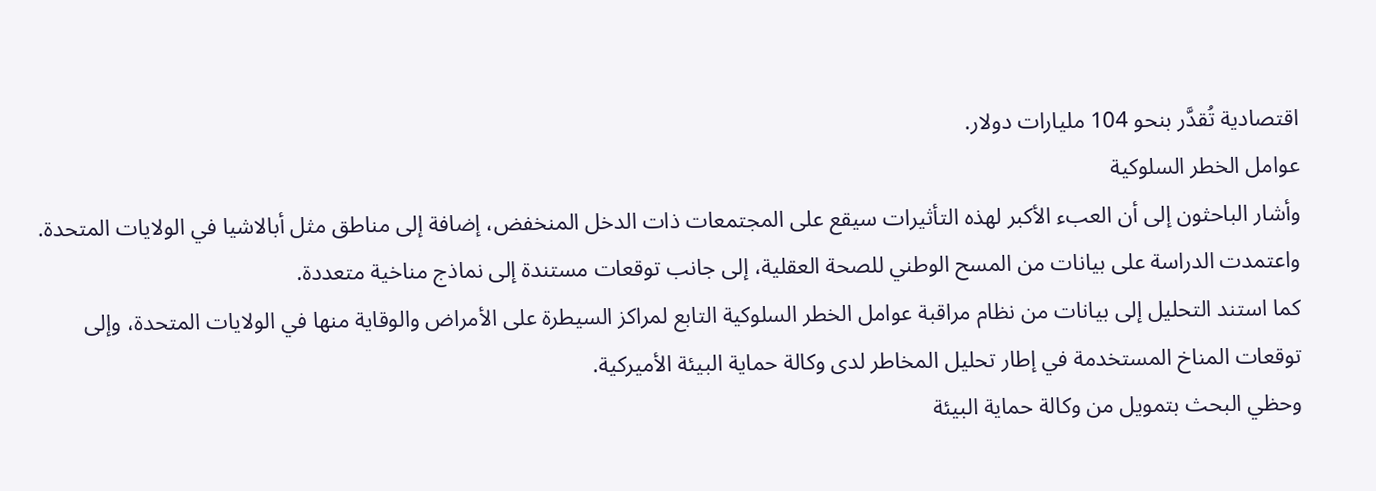اقتصادية تُقدَّر بنحو 104 مليارات دولار.
عوامل الخطر السلوكية
وأشار الباحثون إلى أن العبء الأكبر لهذه التأثيرات سيقع على المجتمعات ذات الدخل المنخفض، إضافة إلى مناطق مثل أبالاشيا في الولايات المتحدة.
واعتمدت الدراسة على بيانات من المسح الوطني للصحة العقلية، إلى جانب توقعات مستندة إلى نماذج مناخية متعددة.
كما استند التحليل إلى بيانات من نظام مراقبة عوامل الخطر السلوكية التابع لمراكز السيطرة على الأمراض والوقاية منها في الولايات المتحدة، وإلى توقعات المناخ المستخدمة في إطار تحليل المخاطر لدى وكالة حماية البيئة الأميركية.
وحظي البحث بتمويل من وكالة حماية البيئة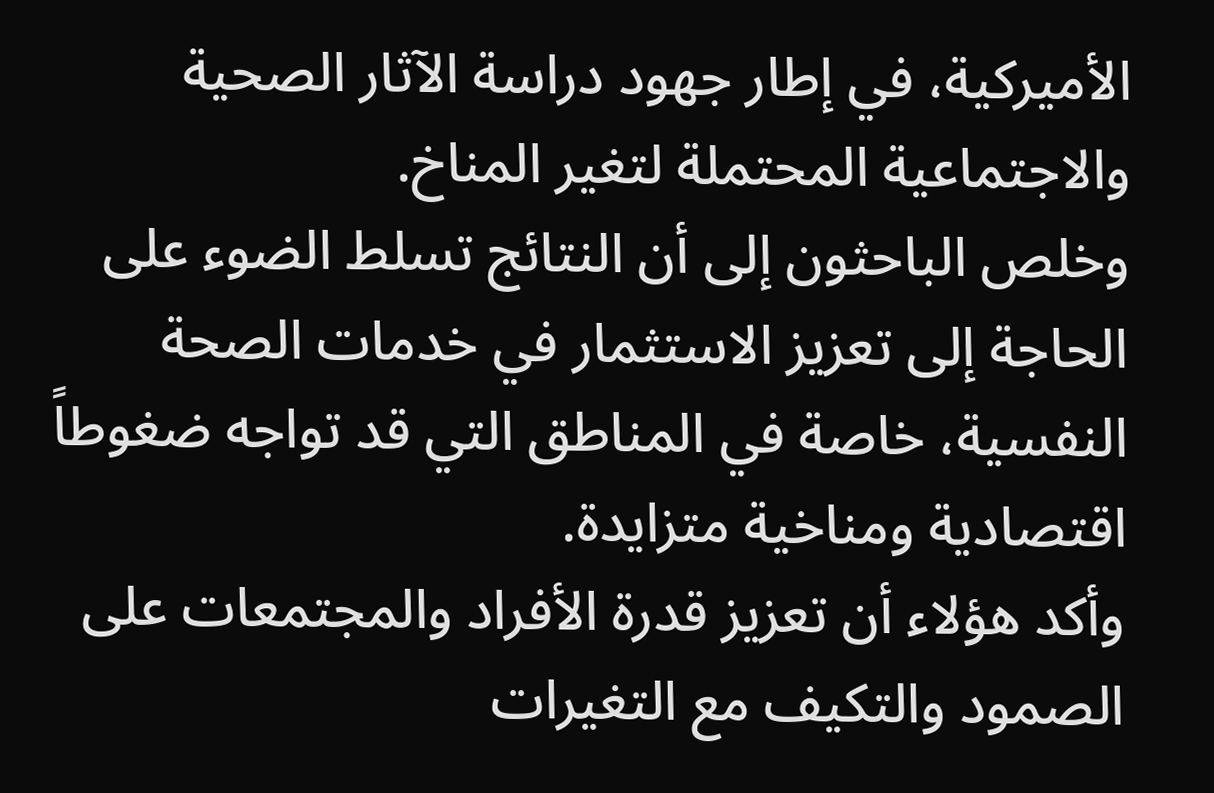الأميركية، في إطار جهود دراسة الآثار الصحية والاجتماعية المحتملة لتغير المناخ.
وخلص الباحثون إلى أن النتائج تسلط الضوء على الحاجة إلى تعزيز الاستثمار في خدمات الصحة النفسية، خاصة في المناطق التي قد تواجه ضغوطاً اقتصادية ومناخية متزايدة.
وأكد هؤلاء أن تعزيز قدرة الأفراد والمجتمعات على الصمود والتكيف مع التغيرات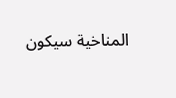المناخية سيكون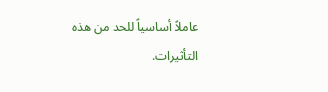عاملاً أساسياً للحد من هذه التأثيرات.